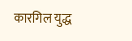कारगिल युद्ध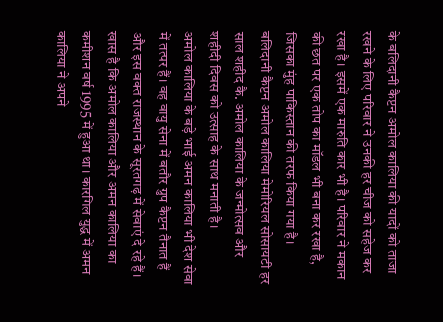के बलिदानी कैप्टन अमोल कालिया की यादों को ताजा रखने के लिए परिवार ने उनकी हर चीज को सहेज कर रखा है। इसमें एक मारुति कार भी है। परिवार ने मकान की छत पर एक तोप का मॉडल भी बना कर रखा है, जिसका मुंह पाकिस्तान की तरफ किया गया है। बलिदानी कैप्टन अमोल कालिया मेमोरियल सोसायटी हर साल शहीद कै. अमोल कालिया के जन्मोत्सव और शहीदी दिवस को उत्साह के साथ मनाती है।
अमोल कालिया के बड़े भाई अमन कालिया भी देश सेवा में तत्पर हैं। वह वायु सेना में बतौर ग्रुप कैप्टन तैनात हैं और इस वक्त राजस्थान के सूरतगढ़ में सेवाएं दे रहे हैं। खास है कि अमोल कालिया और अमन कालिया का कमीशन वर्ष 1995 में हुआ था। कारगिल युद्ध में अमन कालिया ने अपने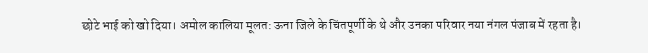छोटे भाई को खो दिया। अमोल कालिया मूलत: ऊना जिले के चिंतपूर्णी के थे और उनका परिवार नया नंगल पंजाब में रहता है।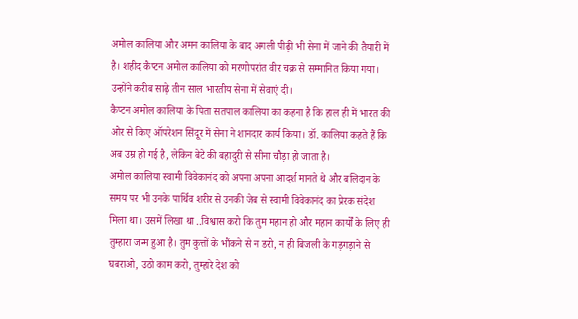अमोल कालिया और अमन कालिया के बाद अगली पीढ़ी भी सेना में जाने की तैयारी में है। शहीद कैप्टन अमोल कालिया को मरणोपरांत वीर चक्र से सम्मानित किया गया। उन्होंने करीब साढ़े तीन साल भारतीय सेना में सेवाएं दी।
कैप्टन अमोल कालिया के पिता सतपाल कालिया का कहना है कि हाल ही में भारत की ओर से किए ऑपरेशन सिंदूर में सेना ने शानदार कार्य किया। डॉ. कालिया कहते हैं कि अब उम्र हो गई है, लेकिन बेटे की बहादुरी से सीना चौड़ा हो जाता है।
अमोल कालिया स्वामी विवेकानंद को अपना अपना आदर्श मानते थे और बलिदान के समय पर भी उनके पार्थिव शरीर से उनकी जेब से स्वामी विवेकानंद का प्रेरक संदेश मिला था। उसमें लिखा था ..विश्वास करो कि तुम महान हो और महान कार्यों के लिए ही तुम्हारा जन्म हुआ है। तुम कुत्तों के भौंकने से न डरो, न ही बिजली के गड़गड़ाने से घबराओ, उठो काम करो, तुम्हारे देश को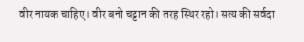वीर नायक चाहिए। वीर बनो चट्टान की तरह स्थिर रहो। सत्य की सर्वदा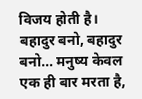विजय होती है। बहादुर बनो, बहादुर बनो… मनुष्य केवल एक ही बार मरता है,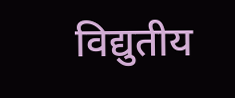विद्युतीय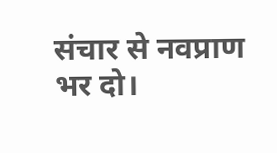संचार से नवप्राण भर दो।